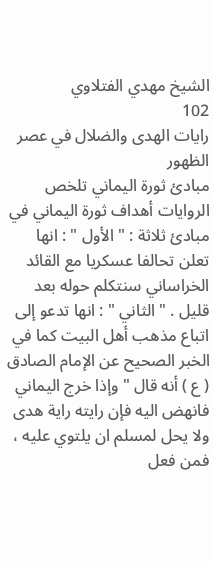الشيخ مهدي الفتلاوي
102
رايات الهدى والضلال في عصر الظهور
مبادئ ثورة اليماني تلخص الروايات أهداف ثورة اليماني في مبادئ ثلاثة : " الأول " : انها تعلن تحالفا عسكريا مع القائد الخراساني سنتكلم حوله بعد قليل . " الثاني " : انها تدعو إلى اتباع مذهب أهل البيت كما في الخبر الصحيح عن الإمام الصادق ( ع ) أنه قال " وإذا خرج اليماني فانهض اليه فإن رايته راية هدى ولا يحل لمسلم ان يلتوي عليه ، فمن فعل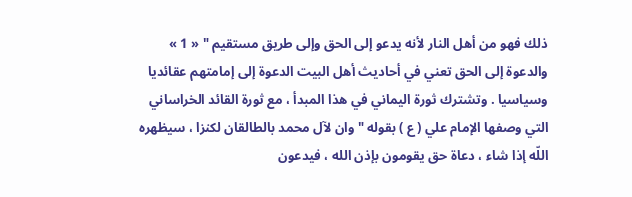ذلك فهو من أهل النار لأنه يدعو إلى الحق وإلى طريق مستقيم " « 1 » والدعوة إلى الحق تعني في أحاديث أهل البيت الدعوة إلى إمامتهم عقائديا وسياسيا . وتشترك ثورة اليماني في هذا المبدأ ، مع ثورة القائد الخراساني التي وصفها الإمام علي ( ع ) بقوله " وان لآل محمد بالطالقان لكنزا ، سيظهره اللّه إذا شاء ، دعاة حق يقومون بإذن الله ، فيدعون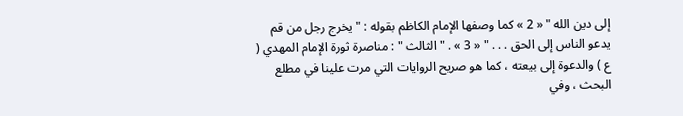إلى دين الله " « 2 » كما وصفها الإمام الكاظم بقوله : " يخرج رجل من قم يدعو الناس إلى الحق . . . " « 3 » . " الثالث " : مناصرة ثورة الإمام المهدي ( ع ) والدعوة إلى بيعته ، كما هو صريح الروايات التي مرت علينا في مطلع البحث ، وفي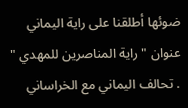ضوئها أطلقنا على راية اليماني عنوان " راية المناصرين للمهدي " . تحالف اليماني مع الخراساني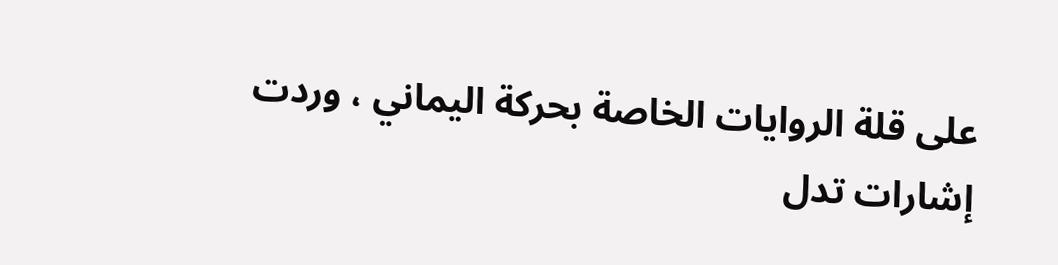على قلة الروايات الخاصة بحركة اليماني ، وردت إشارات تدل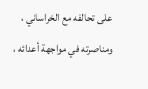على تحالفه مع الخراساني ، ومناصرته في مواجهة أعدائه ،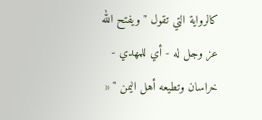كالرواية التي تقول " ويفتح الله عز وجل له - أي للمهدي - خراسان وتطيعه أهل اليمن " «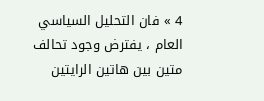4 » فان التحليل السياسي العام ، يفترض وجود تحالف متين بين هاتين الرايتين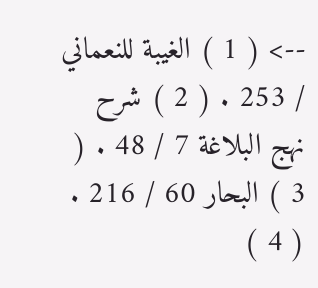--> ( 1 ) الغيبة للنعماني / 253 . ( 2 ) شرح نهج البلاغة 7 / 48 . ( 3 ) البحار 60 / 216 . ( 4 )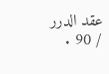عقد الدرر / 90 .